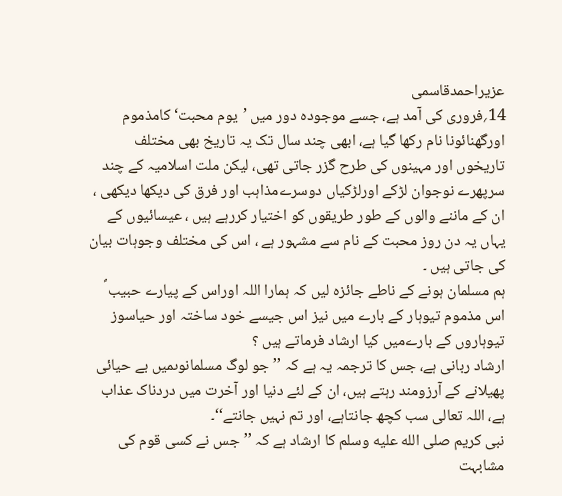عزیراحمدقاسمی
14؍فروری کی آمد ہے، جسے موجودہ دور میں ’یوم محبت‘ کامذموم اورگھنائونا نام رکھا گیا ہے، ابھی چند سال تک یہ تاریخ بھی مختلف تاریخوں اور مہینوں کی طرح گزر جاتی تھی، لیکن ملت اسلامیہ کے چند سرپھرے نوجوان لڑکے اورلڑکیاں دوسرےمذاہب اور فرق کی دیکھا دیکھی ، ان کے ماننے والوں کے طور طریقوں کو اختیار کررہے ہیں ، عیسائیوں کے یہاں یہ دن روز محبت کے نام سے مشہور ہے ، اس کی مختلف وجوہات بیان کی جاتی ہیں ۔
ہم مسلمان ہونے کے ناطے جائزہ لیں کہ ہمارا اللہ اوراس کے پیارے حبیب ؐ اس مذموم تیوہار کے بارے میں نیز اس جیسے خود ساختہ اور حیاسوز تیوہاروں کے بارےمیں کیا ارشاد فرماتے ہیں ؟
ارشاد ربانی ہے، جس کا ترجمہ یہ ہے کہ ’’جو لوگ مسلمانوںمیں بے حیائی پھیلانے کے آرزومند رہتے ہیں، ان کے لئے دنیا اور آخرت میں دردناک عذاب ہے، اللہ تعالی سب کچھ جانتاہے، اور تم نہیں جانتے‘‘۔
نبی کریم صلى الله عليه وسلم کا ارشاد ہے کہ ’’جس نے کسی قوم کی مشابہت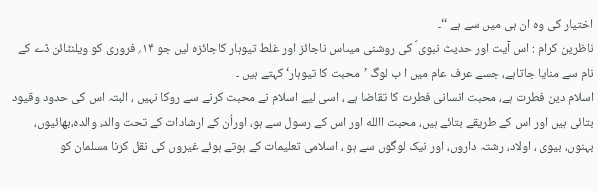اختیار کی وہ ان ہی میں سے ہے ‘‘۔
ناظرین کرام : اس آیت اور حدیث نبوی ؐ کی روشنی میںاس ناجائز اور غلط تیوہار کاجائزہ لیں جو ۱۴؍ فروری کو ویلنٹائن ڈے کے نام سے منایا جاتاہے، جسے عرف عام میں ا ب لوگ ’محبت کا تیوہار‘ کہتے ہیں ۔
اسلام دین فطرت ہے، محبت انسانی فطرت کا تقاضا ہے ، اسی لیے اسلام نے محبت کرنے سے روکا نہیں ، البتہ اس کی حدود وقیود بتائی ہیں اور اس کے طریقے بتائے ہیں، محبت االله اور اس کے رسول سے ہو، اوراُن کے ارشادات کے تحت والد، والدہ،بھائیوں، بہنوں، بیوی ، اولاد، رشتہ داروں، اور نیک لوگوں سے ہو ، اسلامی تعلیمات کے ہوتے ہوئے غیروں کی نقل کرنا مسلمان کو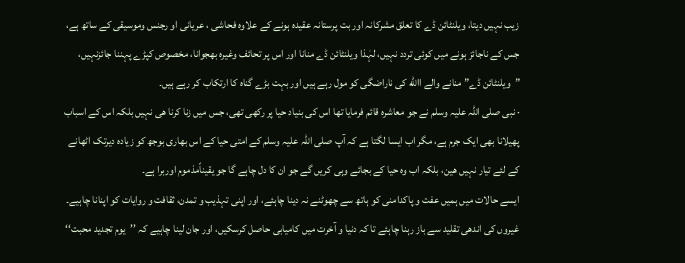زیب نہیں دیتا، ویلنٹائن ڈے کا تعلق مشرکانہ اور بت پرستانہ عقیدہ ہونے کے علاوہ فحاشی ، عریانی او رجنس وموسیقی کے ساتھ ہے، جس کے ناجائز ہونے میں کوئی تردد نہیں، لہٰذا ویلنٹائن ڈے منانا اور اس پر تحائف وغیرہ بھجوانا، مخصوص کپڑے پہننا جائزنہیں، ”ویلنٹائن ڈے” منانے والے االله کی ناراضگی کو مول رہے ہیں اور بہت بڑے گناہ کا ارتکاب کر رہے ہیں۔
· نبی صلی اللہ علیہ وسلم نے جو معاشرہ قائم فرمایا تھا اس کی بنیاد حیا پر رکھی تھی، جس میں زنا کرنا ھی نہیں بلکہ اس کے اسباب پھیلانا بھی ایک جرم ہے، مگر اب ايسا لگتا ہے کہ آپ صلی اللہ علیہ وسلم کے امتی حیا کے اس بھاری بوجھ کو زیادہ دیرتک اٹھانے کے لئے تیار نہیں هين، بلکہ اب وہ حیا کے بجائے وہی کریں گے جو ان کا دل چاہے گا جو یقیناًمذموم اوربرا ہے۔
ایسے حالات میں ہمیں عفت و پاکدامنی کو ہاتھ سے چھوٹنے نہ دینا چاہئے، اور اپنی تہذیب و تمدن، ثقافت و روایات کو اپنانا چاہیے۔ غیروں کی اندھی تقلید سے باز رہنا چاہئے تا کہ دنیا و آخرت میں کامیابی حاصل کرسکیں، اور جان لینا چاہیے کہ ’’یوم تجدید محبت‘‘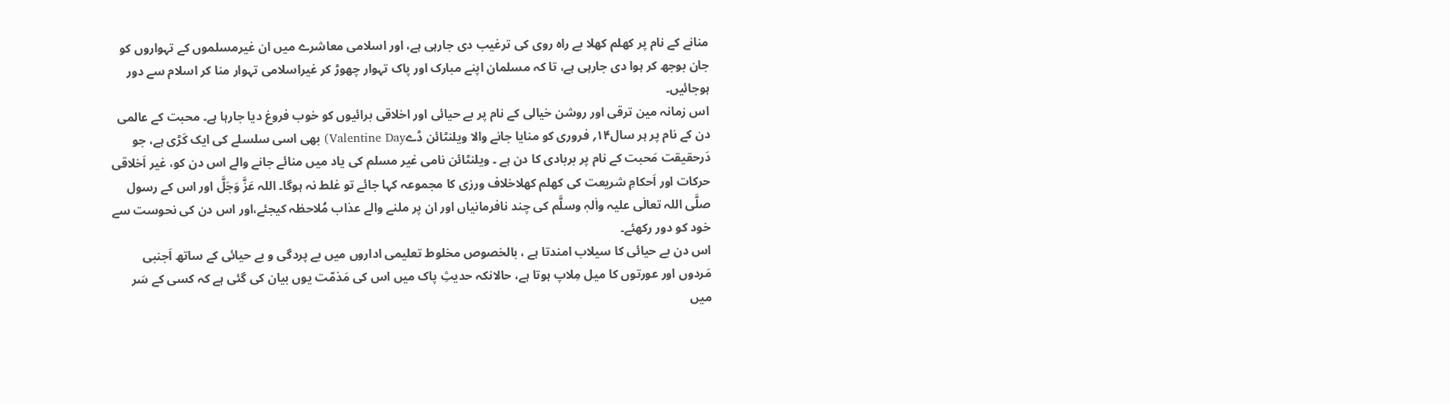منانے کے نام پر کھلم کھلا بے راہ روی کی ترغیب دی جارہی ہے، اور اسلامی معاشرے میں ان غیرمسلموں کے تہواروں کو جان بوجھ کر ہوا دی جارہی ہے، تا کہ مسلمان اپنے مبارک اور پاک تہوار چھوڑ کر غیراسلامی تہوار منا کر اسلام سے دور ہوجائیں۔
اس زمانہ مين ترقی اور روشن خیالی کے نام پر بے حیائی اور اخلاقی برائیوں کو خوب فروغ دیا جارہا ہے۔ محبت کے عالمی دن کے نام پر ہر سال۱۴؍ فروری کو منایا جانے والا ویلنٹائن ڈےValentine Day) بھی اسی سلسلے کی ایک کَڑی ہے، جو دَرحقیقت مَحبت کے نام پر بربادی کا دن ہے ۔ ویلنٹائن نامی غیر مسلم کی یاد میں منائے جانے والے اس دن کو، غیر اَخلاقی حرکات اور اَحکامِ شریعت کی کھلم کھلاخلاف ورزی کا مجموعہ کہا جائے تو غلط نہ ہوگا۔ اللہ عَزَّ وَجَلَّ اور اس کے رسول صلَّی اللہ تعالٰی علیہ واٰلہٖ وسلَّم کی چند نافرمانیاں اور ان پر ملنے والے عذاب مُلاحظہ کیجئے،اور اس دن کی نحوست سے خود کو دور رکھئے۔
اس دن بے حیائی کا سیلاب امندتا ہے ، بالخصوص مخلوط تعلیمی اداروں میں بے پردگی و بے حیائی کے ساتھ اَجنبی مَردوں اور عورتوں کا میل مِلاپ ہوتا ہے، حالانکہ حدیثِ پاک میں اس کی مَذمّت یوں بیان کی گئی ہے کہ کسی کے سَر میں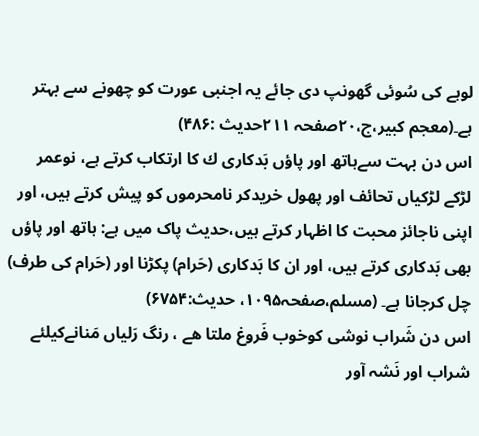لوہے کی سُوئی گھونپ دی جائے یہ اجنبی عورت کو چھونے سے بہتر ہے۔(معجم کبیر،ج،۲۰صفحہ ۲۱۱حدیث :۴۸۶)
اس دن بہت سےہاتھ اور پاؤں بَدکاری ك کا ارتکاب کرتے ہے، نوعمر لڑکے لڑکیاں تحائف اور پھول خریدکر نامحرموں کو پیش کرتے ہیں، اور اپنی ناجائز محبت کا اظہار کرتے ہیں،حدیث پاک میں ہے: ہاتھ اور پاؤں بھی بَدکاری کرتے ہیں، اور ان کا بَدکاری (حَرام) پکڑنا اور (حَرام کی طرف) چل کرجانا ہے۔ (مسلم،صفحہ۱۰۹۵، حدیث:۶۷۵۴)
اس دن شَراب نوشی کوخوب فَروغ ملتا هے ، رنگ رَلیاں مَنانےکیلئے شراب اور نَشہ آور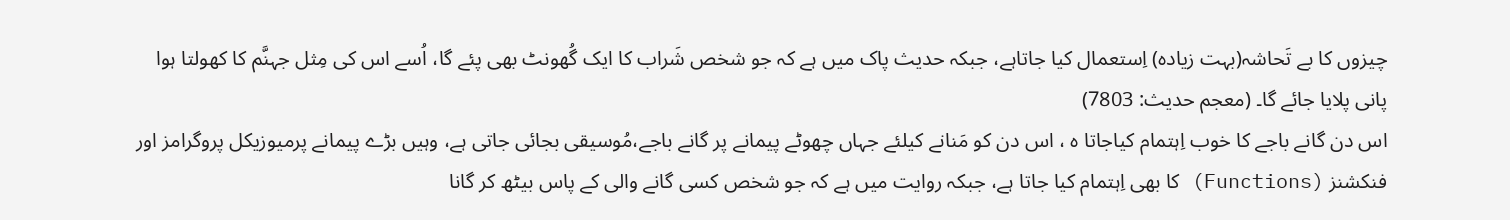چیزوں کا بے تَحاشہ(بہت زیادہ) اِستعمال کیا جاتاہے، جبکہ حدیث پاک میں ہے کہ جو شخص شَراب کا ایک گُھونٹ بھی پئے گا، اُسے اس کی مِثل جہنَّم کا کھولتا ہوا پانی پلایا جائے گا۔ (معجم حدیث: 7803)
اس دن گانے باجے کا خوب اِہتمام كياجاتا ہ ، اس دن کو مَنانے کیلئے جہاں چھوٹے پیمانے پر گانے باجے،مُوسیقی بجائی جاتی ہے، وہیں بڑے پیمانے پرمیوزیکل پروگرامز اور فنکشنز (Functions) کا بھی اِہتمام کیا جاتا ہے، جبکہ روایت میں ہے کہ جو شخص کسی گانے والی کے پاس بیٹھ کر گانا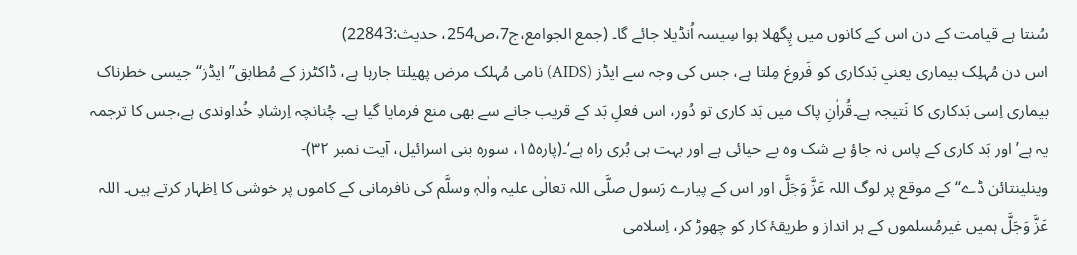سُنتا ہے قیامت کے دن اس کے کانوں میں پِگھلا ہوا سِیسہ اُنڈیلا جائے گا۔ (جمع الجوامع،ج7،ص254، حدیث:22843)
اس دن مُہلِک بیماری يعني بَدکاری کو فَروغ مِلتا ہے، جس کی وجہ سے ایڈز (AIDS) نامی مُہلک مرض پھیلتا جارہا ہے، ڈاکٹرز کے مُطابق’’ایڈز‘‘ جیسی خطرناک بیماری اِسی بَدکاری کا نَتیجہ ہے۔قُراٰنِ پاک میں بَد کاری تو دُور، اس فعلِ بَد کے قریب جانے سے بھی منع فرمایا گیا ہے۔ چُنانچہ اِرشادِ خُداوندی ہے،جس کا ترجمہ یہ ہے’ اور بَد کاری کے پاس نہ جاؤ بے شک وہ بے حیائی ہے اور بہت ہی بُری راہ ہے‘۔(پارہ۱۵، سورہ بنی اسرائیل، آیت نمبر ۳۲)-
وينلينتائن ڈے‘‘کے موقع پر لوگ اللہ عَزَّ وَجَلَّ اور اس کے پیارے رَسول صلَّی اللہ تعالٰی علیہ واٰلہٖ وسلَّم کی نافرمانی کے کاموں پر خوشی کا اِظہار کرتے ہیں۔ اللہ عَزَّ وَجَلَّ ہمیں غیرمُسلموں کے ہر انداز و طریقۂ کار کو چھوڑ کر، اِسلامی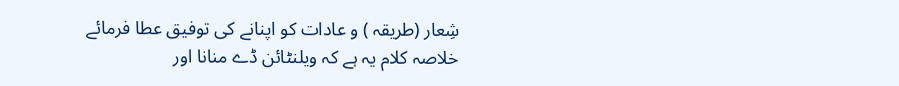شِعار (طریقہ ) و عادات کو اپنانے کی توفیق عطا فرمائے
خلاصہ کلام یہ ہے کہ ویلنٹائن ڈے منانا اور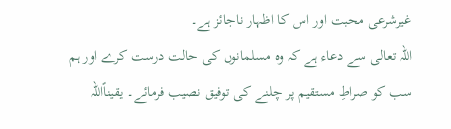غیرشرعی محبت اور اس کا اظہار ناجائز ہے۔
اللہ تعالی سے دعاء ہے کہ وہ مسلمانوں کی حالت درست کرے اور ہم سب کو صراطِ مستقیم پر چلنے کی توفیق نصیب فرمائے۔ یقیناًاللہ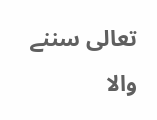تعالی سننے والا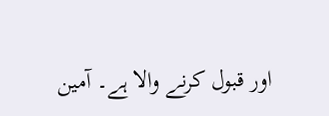اور قبول کرنے والا ہے۔ آمین